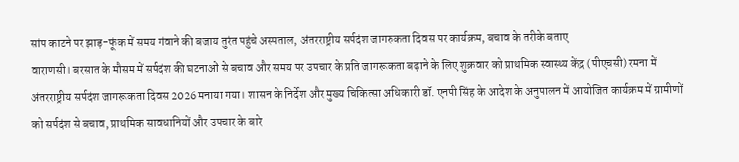सांप काटने पर झाड़-फूंक में समय गंवाने की बजाय तुरंत पहुंचे अस्पताल, अंतरराष्ट्रीय सर्पदंश जागरुकता दिवस पर कार्यक्रम, बचाव के तरीके बताए
वाराणसी। बरसात के मौसम में सर्पदंश की घटनाओं से बचाव और समय पर उपचार के प्रति जागरूकता बढ़ाने के लिए शुक्रवार को प्राथमिक स्वास्थ्य केंद्र (पीएचसी) रमना में अंतरराष्ट्रीय सर्पदंश जागरूकता दिवस 2026 मनाया गया। शासन के निर्देश और मुख्य चिकित्सा अधिकारी डॉ. एनपी सिंह के आदेश के अनुपालन में आयोजित कार्यक्रम में ग्रामीणों को सर्पदंश से बचाव, प्राथमिक सावधानियों और उपचार के बारे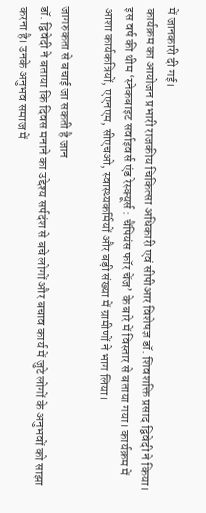में जानकारी दी गई।
कार्यक्रम का आयोजन प्रभारी राजकीय चिकित्सा अधिकारी एवं सीपीआर विशेषज्ञ डॉ. शिवशक्ति प्रसाद द्विवेदी ने किया। इस वर्ष की थीम ‘स्नेकबाइट सर्वाइवर्स एंड रेस्क्यूर्स : चैंपियंस फॉर चेंज’ के बारे में विस्तार से बताया गया। कार्यक्रम में आशा कार्यकत्रियों, एएनएम, सीएचओ, स्वास्थ्यकर्मियों और बड़ी संख्या में ग्रामीणों ने भाग लिया।

जागरुकता से बचाई जा सकती है जान
डॉ. द्विवेदी ने बताया कि दिवस मनाने का उद्देश्य सर्पदंश से बचे लोगों और बचाव कार्य में जुटे लोगों के अनुभवों को साझा करना है। उनके अनुभव समाज में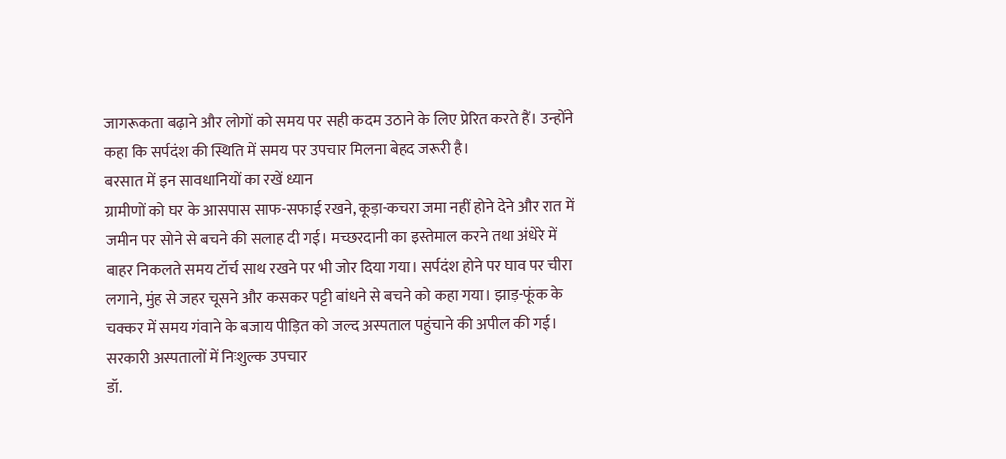जागरूकता बढ़ाने और लोगों को समय पर सही कदम उठाने के लिए प्रेरित करते हैं। उन्होंने कहा कि सर्पदंश की स्थिति में समय पर उपचार मिलना बेहद जरूरी है।
बरसात में इन सावधानियों का रखें ध्यान
ग्रामीणों को घर के आसपास साफ-सफाई रखने, कूड़ा-कचरा जमा नहीं होने देने और रात में जमीन पर सोने से बचने की सलाह दी गई। मच्छरदानी का इस्तेमाल करने तथा अंधेरे में बाहर निकलते समय टॉर्च साथ रखने पर भी जोर दिया गया। सर्पदंश होने पर घाव पर चीरा लगाने, मुंह से जहर चूसने और कसकर पट्टी बांधने से बचने को कहा गया। झाड़-फूंक के चक्कर में समय गंवाने के बजाय पीड़ित को जल्द अस्पताल पहुंचाने की अपील की गई।
सरकारी अस्पतालों में निःशुल्क उपचार
डॉ.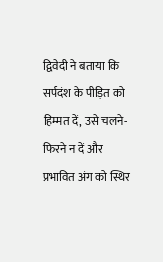द्विवेदी ने बताया कि सर्पदंश के पीड़ित को हिम्मत दें, उसे चलने-फिरने न दें और प्रभावित अंग को स्थिर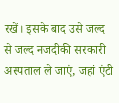रखें। इसके बाद उसे जल्द से जल्द नजदीकी सरकारी अस्पताल ले जाएं, जहां एंटी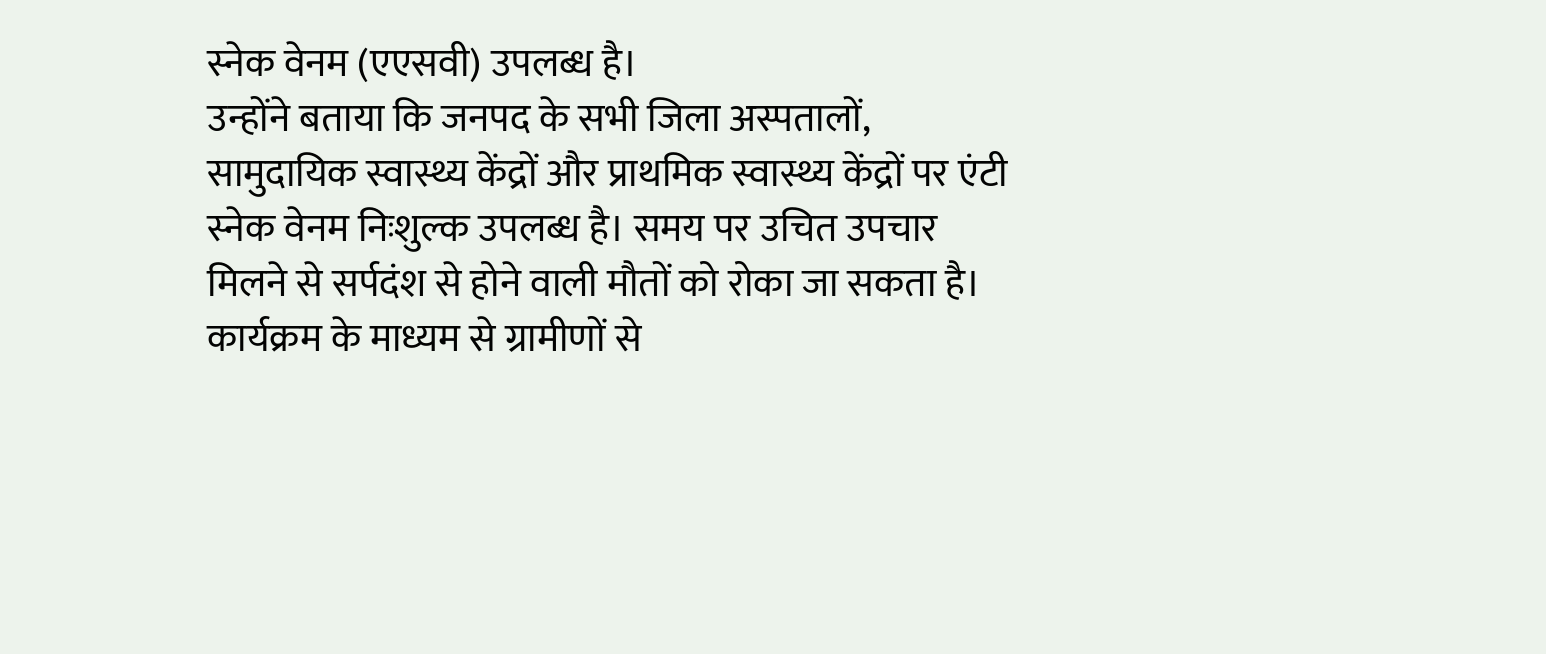स्नेक वेनम (एएसवी) उपलब्ध है।
उन्होंने बताया कि जनपद के सभी जिला अस्पतालों, सामुदायिक स्वास्थ्य केंद्रों और प्राथमिक स्वास्थ्य केंद्रों पर एंटी स्नेक वेनम निःशुल्क उपलब्ध है। समय पर उचित उपचार मिलने से सर्पदंश से होने वाली मौतों को रोका जा सकता है। कार्यक्रम के माध्यम से ग्रामीणों से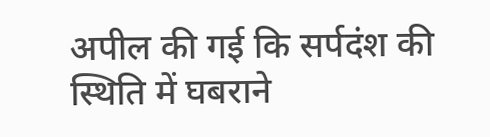अपील की गई कि सर्पदंश की स्थिति में घबराने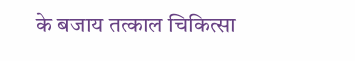के बजाय तत्काल चिकित्सा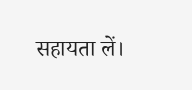सहायता लें।